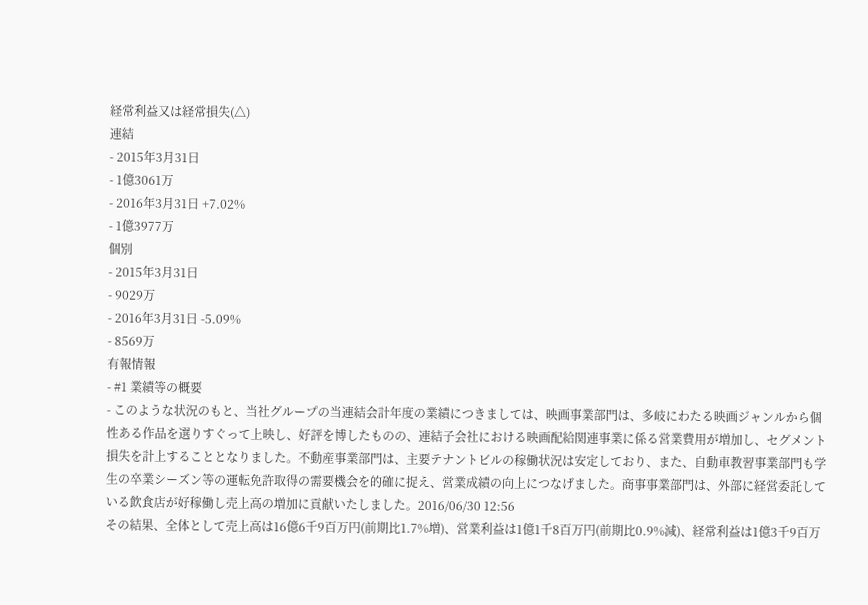経常利益又は経常損失(△)
連結
- 2015年3月31日
- 1億3061万
- 2016年3月31日 +7.02%
- 1億3977万
個別
- 2015年3月31日
- 9029万
- 2016年3月31日 -5.09%
- 8569万
有報情報
- #1 業績等の概要
- このような状況のもと、当社グループの当連結会計年度の業績につきましては、映画事業部門は、多岐にわたる映画ジャンルから個性ある作品を選りすぐって上映し、好評を博したものの、連結子会社における映画配給関連事業に係る営業費用が増加し、セグメント損失を計上することとなりました。不動産事業部門は、主要テナントビルの稼働状況は安定しており、また、自動車教習事業部門も学生の卒業シーズン等の運転免許取得の需要機会を的確に捉え、営業成績の向上につなげました。商事事業部門は、外部に経営委託している飲食店が好稼働し売上高の増加に貢献いたしました。2016/06/30 12:56
その結果、全体として売上高は16億6千9百万円(前期比1.7%増)、営業利益は1億1千8百万円(前期比0.9%減)、経常利益は1億3千9百万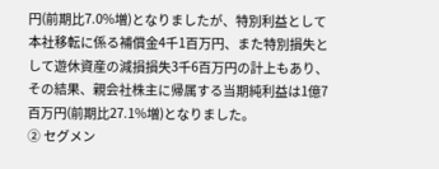円(前期比7.0%増)となりましたが、特別利益として本社移転に係る補償金4千1百万円、また特別損失として遊休資産の減損損失3千6百万円の計上もあり、その結果、親会社株主に帰属する当期純利益は1億7百万円(前期比27.1%増)となりました。
② セグメン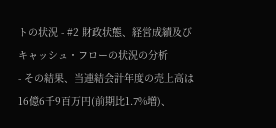トの状況 - #2 財政状態、経営成績及びキャッシュ・フローの状況の分析
- その結果、当連結会計年度の売上高は16億6千9百万円(前期比1.7%増)、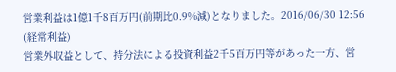営業利益は1億1千8百万円(前期比0.9%減)となりました。2016/06/30 12:56
(経常利益)
営業外収益として、持分法による投資利益2千5百万円等があった一方、営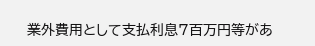業外費用として支払利息7百万円等があ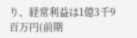り、経常利益は1億3千9百万円(前期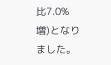比7.0%増)となりました。